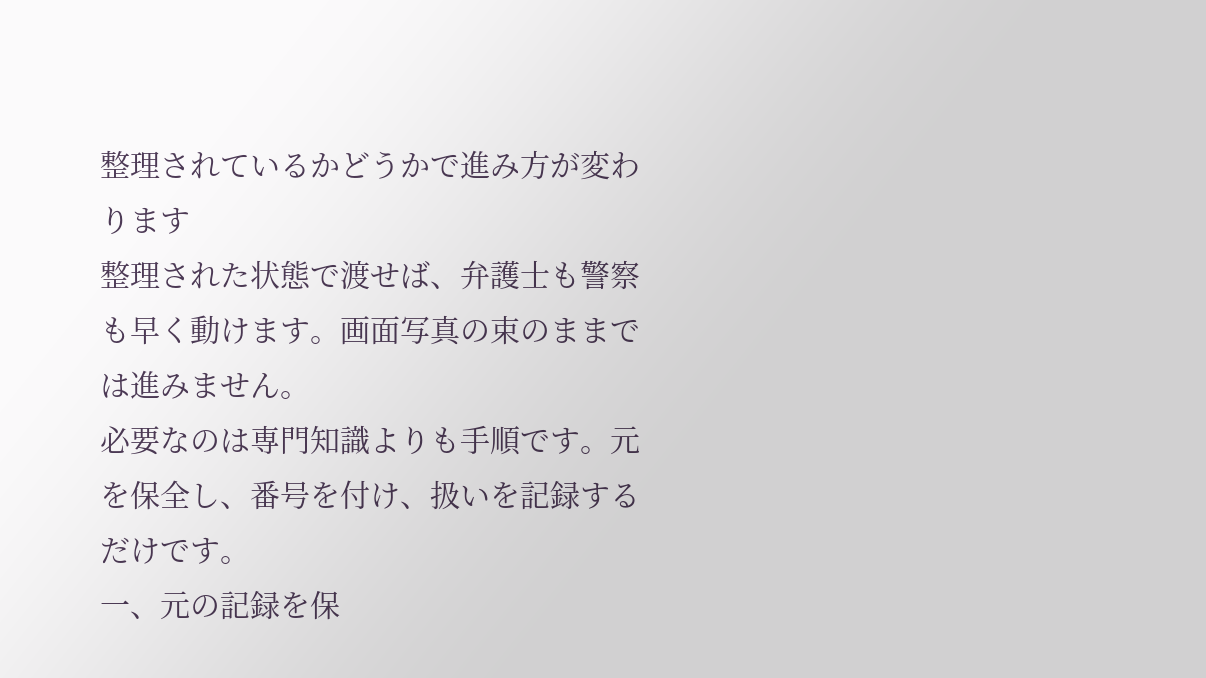整理されているかどうかで進み方が変わります
整理された状態で渡せば、弁護士も警察も早く動けます。画面写真の束のままでは進みません。
必要なのは専門知識よりも手順です。元を保全し、番号を付け、扱いを記録するだけです。
一、元の記録を保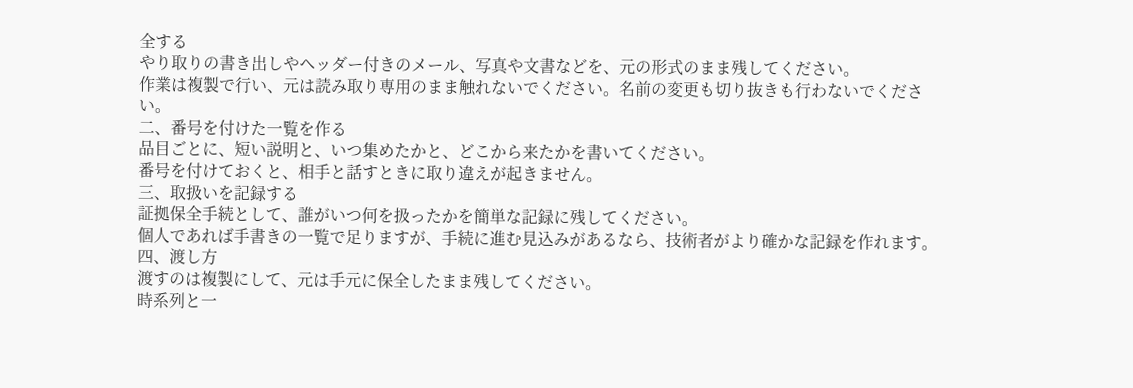全する
やり取りの書き出しやヘッダー付きのメール、写真や文書などを、元の形式のまま残してください。
作業は複製で行い、元は読み取り専用のまま触れないでください。名前の変更も切り抜きも行わないでください。
二、番号を付けた一覧を作る
品目ごとに、短い説明と、いつ集めたかと、どこから来たかを書いてください。
番号を付けておくと、相手と話すときに取り違えが起きません。
三、取扱いを記録する
証拠保全手続として、誰がいつ何を扱ったかを簡単な記録に残してください。
個人であれば手書きの一覧で足りますが、手続に進む見込みがあるなら、技術者がより確かな記録を作れます。
四、渡し方
渡すのは複製にして、元は手元に保全したまま残してください。
時系列と一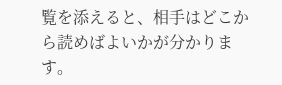覧を添えると、相手はどこから読めばよいかが分かります。